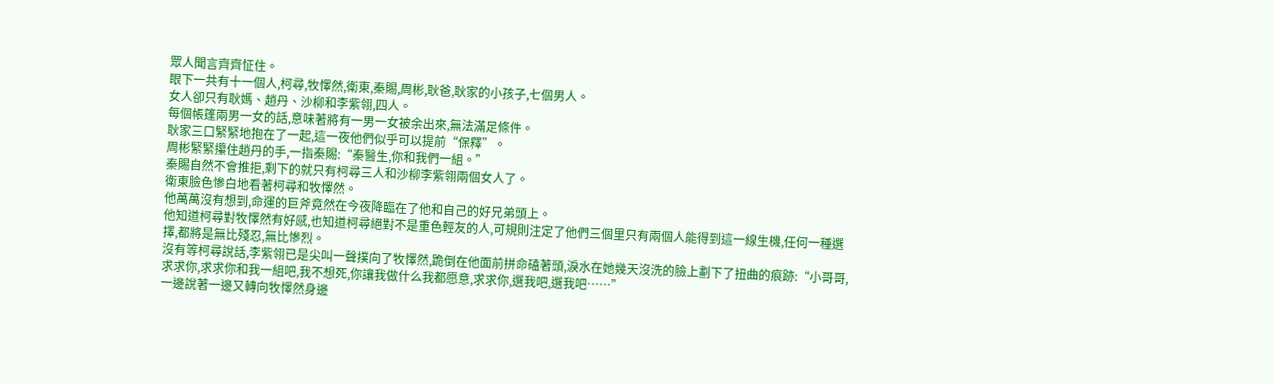眾人聞言齊齊怔住。
眼下一共有十一個人,柯尋,牧懌然,衛東,秦賜,周彬,耿爸,耿家的小孩子,七個男人。
女人卻只有耿媽、趙丹、沙柳和李紫翎,四人。
每個帳篷兩男一女的話,意味著將有一男一女被余出來,無法滿足條件。
耿家三口緊緊地抱在了一起,這一夜他們似乎可以提前“保釋”。
周彬緊緊攥住趙丹的手,一指秦賜:“秦醫生,你和我們一組。”
秦賜自然不會推拒,剩下的就只有柯尋三人和沙柳李紫翎兩個女人了。
衛東臉色慘白地看著柯尋和牧懌然。
他萬萬沒有想到,命運的巨斧竟然在今夜降臨在了他和自己的好兄弟頭上。
他知道柯尋對牧懌然有好感,也知道柯尋絕對不是重色輕友的人,可規則注定了他們三個里只有兩個人能得到這一線生機,任何一種選擇,都將是無比殘忍,無比慘烈。
沒有等柯尋說話,李紫翎已是尖叫一聲撲向了牧懌然,跪倒在他面前拼命磕著頭,淚水在她幾天沒洗的臉上劃下了扭曲的痕跡:“小哥哥,求求你,求求你和我一組吧,我不想死,你讓我做什么我都愿意,求求你,選我吧,選我吧……”
一邊說著一邊又轉向牧懌然身邊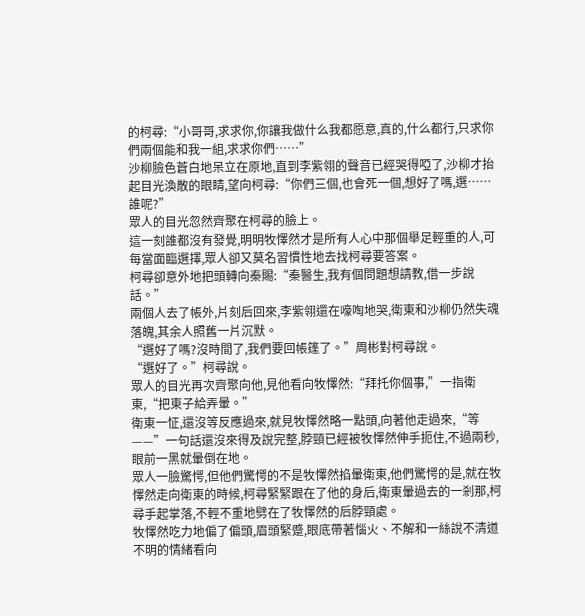的柯尋:“小哥哥,求求你,你讓我做什么我都愿意,真的,什么都行,只求你們兩個能和我一組,求求你們……”
沙柳臉色蒼白地呆立在原地,直到李紫翎的聲音已經哭得啞了,沙柳才抬起目光渙散的眼睛,望向柯尋:“你們三個,也會死一個,想好了嗎,選……誰呢?”
眾人的目光忽然齊聚在柯尋的臉上。
這一刻誰都沒有發覺,明明牧懌然才是所有人心中那個舉足輕重的人,可每當面臨選擇,眾人卻又莫名習慣性地去找柯尋要答案。
柯尋卻意外地把頭轉向秦賜:“秦醫生,我有個問題想請教,借一步說話。”
兩個人去了帳外,片刻后回來,李紫翎還在嚎啕地哭,衛東和沙柳仍然失魂落魄,其余人照舊一片沉默。
“選好了嗎?沒時間了,我們要回帳篷了。”周彬對柯尋說。
“選好了。”柯尋說。
眾人的目光再次齊聚向他,見他看向牧懌然:“拜托你個事,”一指衛東,“把東子給弄暈。”
衛東一怔,還沒等反應過來,就見牧懌然略一點頭,向著他走過來,“等——”一句話還沒來得及說完整,脖頸已經被牧懌然伸手扼住,不過兩秒,眼前一黑就暈倒在地。
眾人一臉驚愕,但他們驚愕的不是牧懌然掐暈衛東,他們驚愕的是,就在牧懌然走向衛東的時候,柯尋緊緊跟在了他的身后,衛東暈過去的一剎那,柯尋手起掌落,不輕不重地劈在了牧懌然的后脖頸處。
牧懌然吃力地偏了偏頭,眉頭緊蹙,眼底帶著惱火、不解和一絲說不清道不明的情緒看向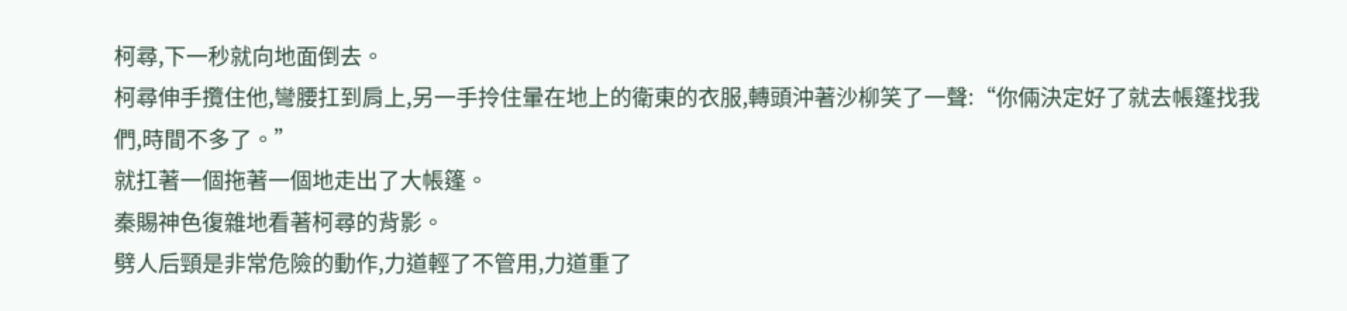柯尋,下一秒就向地面倒去。
柯尋伸手攬住他,彎腰扛到肩上,另一手拎住暈在地上的衛東的衣服,轉頭沖著沙柳笑了一聲:“你倆決定好了就去帳篷找我們,時間不多了。”
就扛著一個拖著一個地走出了大帳篷。
秦賜神色復雜地看著柯尋的背影。
劈人后頸是非常危險的動作,力道輕了不管用,力道重了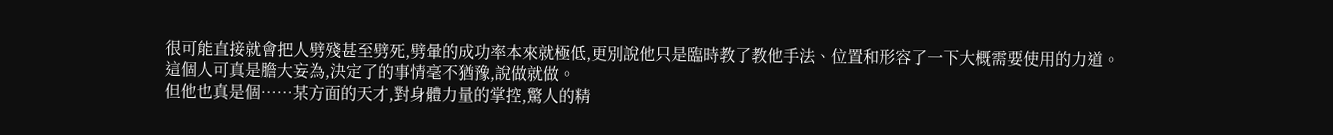很可能直接就會把人劈殘甚至劈死,劈暈的成功率本來就極低,更別說他只是臨時教了教他手法、位置和形容了一下大概需要使用的力道。
這個人可真是膽大妄為,決定了的事情毫不猶豫,說做就做。
但他也真是個……某方面的天才,對身體力量的掌控,驚人的精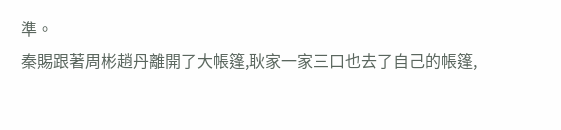準。
秦賜跟著周彬趙丹離開了大帳篷,耿家一家三口也去了自己的帳篷,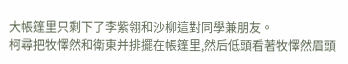大帳篷里只剩下了李紫翎和沙柳這對同學兼朋友。
柯尋把牧懌然和衛東并排擺在帳篷里,然后低頭看著牧懌然眉頭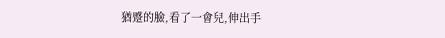猶蹙的臉,看了一會兒,伸出手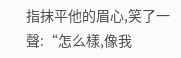指抹平他的眉心,笑了一聲:“怎么樣,像我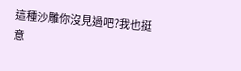這種沙雕你沒見過吧?我也挺意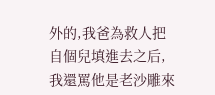外的,我爸為救人把自個兒填進去之后,我還罵他是老沙雕來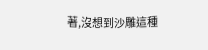著,沒想到沙雕這種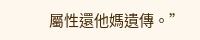屬性還他媽遺傳。”